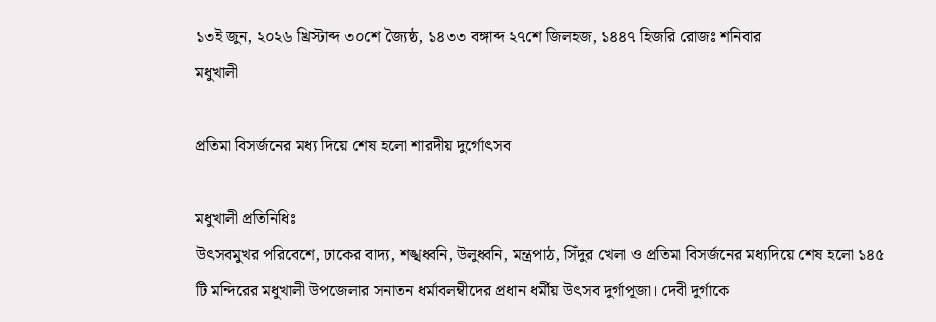১৩ই জুন, ২০২৬ খ্রিস্টাব্দ ৩০শে জ্যৈষ্ঠ, ১৪৩৩ বঙ্গাব্দ ২৭শে জিলহজ, ১৪৪৭ হিজরি রোজঃ শনিবার
মধুখালী

প্রতিমা বিসর্জনের মধ্য দিয়ে শেষ হলো শারদীয় দুর্গোৎসব

মধুখালী প্রতিনিধিঃ
উৎসবমুখর পরিবেশে, ঢাকের বাদ্য, শঙ্খধ্বনি, উলুধ্বনি, মন্ত্রপাঠ, সিঁদুর খেলা ও প্রতিমা বিসর্জনের মধ্যদিয়ে শেষ হলো ১৪৫ টি মন্দিরের মধুখালী উপজেলার সনাতন ধর্মাবলম্বীদের প্রধান ধর্মীয় উৎসব দুর্গাপূজা। দেবী দুর্গাকে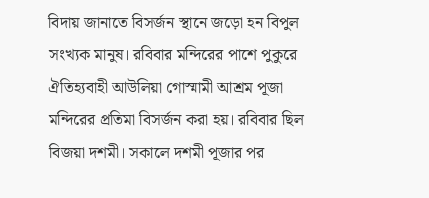বিদায় জানাতে বিসর্জন স্থানে জড়ো হন বিপুল সংখ্যক মানুষ। রবিবার মন্দিরের পাশে পুকুরে ঐতিহ্যবাহী আউলিয়া গোস্মামী আশ্রম পূজা মন্দিরের প্রতিমা বিসর্জন করা হয়। রবিবার ছিল বিজয়া দশমী। সকালে দশমী পূজার পর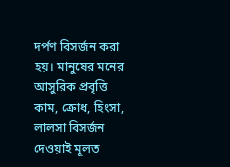দর্পণ বিসর্জন করা হয়। মানুষের মনের আসুরিক প্রবৃত্তি কাম, ক্রোধ, হিংসা, লালসা বিসর্জন দেওয়াই মূলত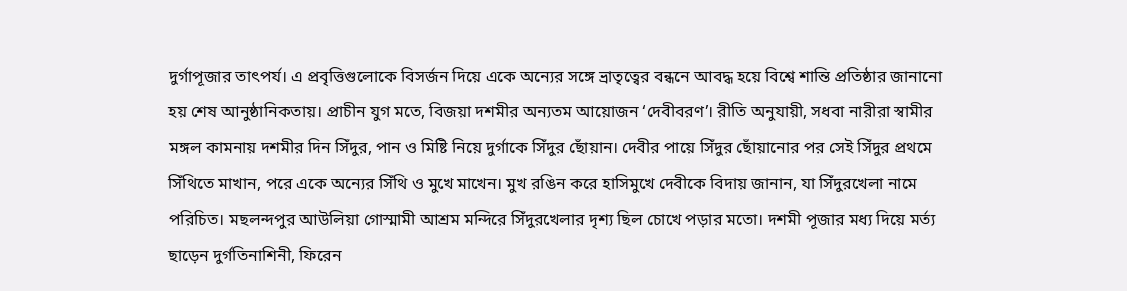দুর্গাপূজার তাৎপর্য। এ প্রবৃত্তিগুলোকে বিসর্জন দিয়ে একে অন্যের সঙ্গে ভ্রাতৃত্বের বন্ধনে আবদ্ধ হয়ে বিশ্বে শান্তি প্রতিষ্ঠার জানানো হয় শেষ আনুষ্ঠানিকতায়। প্রাচীন যুগ মতে, বিজয়া দশমীর অন্যতম আয়োজন ‘দেবীবরণ’। রীতি অনুযায়ী, সধবা নারীরা স্বামীর মঙ্গল কামনায় দশমীর দিন সিঁদুর, পান ও মিষ্টি নিয়ে দুর্গাকে সিঁদুর ছোঁয়ান। দেবীর পায়ে সিঁদুর ছোঁয়ানোর পর সেই সিঁদুর প্রথমে সিঁথিতে মাখান, পরে একে অন্যের সিঁথি ও মুখে মাখেন। মুখ রঙিন করে হাসিমুখে দেবীকে বিদায় জানান, যা সিঁদুরখেলা নামে পরিচিত। মছলন্দপুর আউলিয়া গোস্মামী আশ্রম মন্দিরে সিঁদুরখেলার দৃশ্য ছিল চোখে পড়ার মতো। দশমী পূজার মধ্য দিয়ে মর্ত্য ছাড়েন দুর্গতিনাশিনী, ফিরেন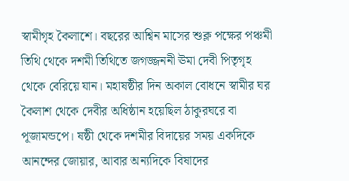স্বামীগৃহ কৈলাশে। বছরের আশ্বিন মাসের শুক্ল পক্ষের পঞ্চমী তিথি থেকে দশমী তিথিতে জগজ্জননী ঊমা দেবী পিতৃগৃহ থেকে বেরিয়ে যান। মহাষষ্ঠীর দিন অকাল বোধনে স্বামীর ঘর কৈলাশ থেকে দেবীর অধিষ্ঠান হয়েছিল ঠাকুরঘরে বা পূজামন্ডপে। ষষ্ঠী থেকে দশমীর বিদায়ের সময় একদিকে আনন্দের জোয়ার, আবার অন্যদিকে বিষাদের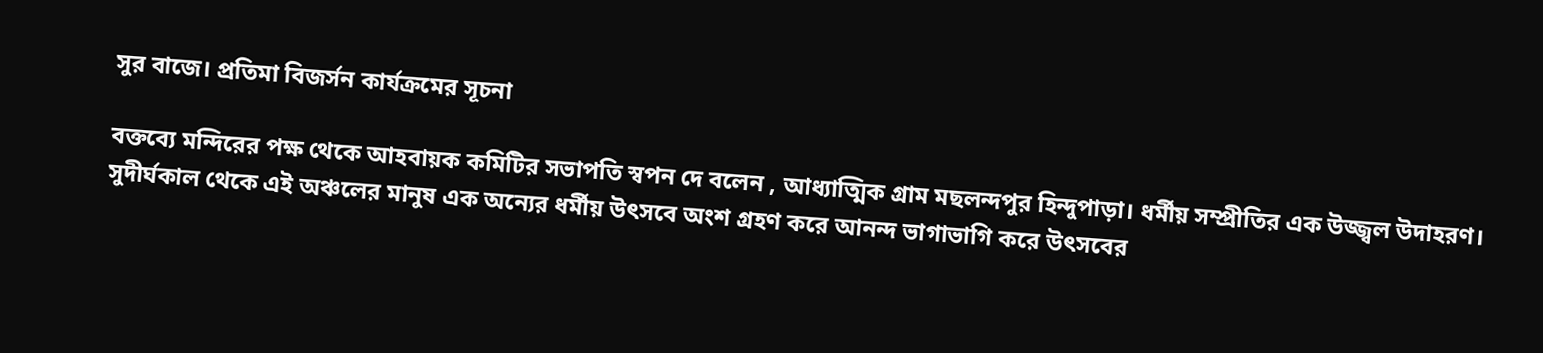সুর বাজে। প্রতিমা বিজর্সন কার্যক্রমের সূচনা

বক্তব্যে মন্দিরের পক্ষ থেকে আহবায়ক কমিটির সভাপতি স্বপন দে বলেন , আধ্যাত্মিক গ্রাম মছলন্দপুর হিন্দুপাড়া। ধর্মীয় সম্প্রীতির এক উজ্জ্বল উদাহরণ। সুদীর্ঘকাল থেকে এই অঞ্চলের মানুষ এক অন্যের ধর্মীয় উৎসবে অংশ গ্রহণ করে আনন্দ ভাগাভাগি করে উৎসবের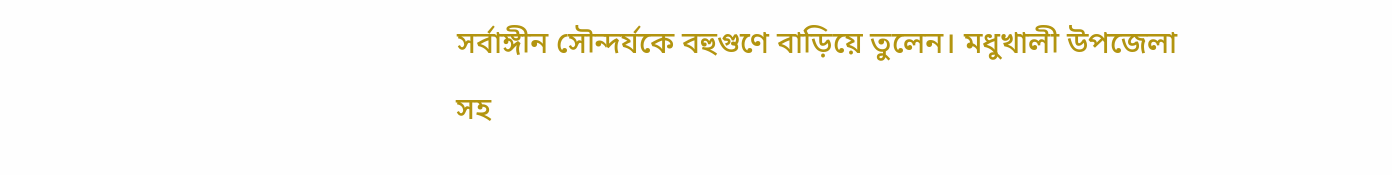সর্বাঙ্গীন সৌন্দর্যকে বহুগুণে বাড়িয়ে তুলেন। মধুখালী উপজেলা সহ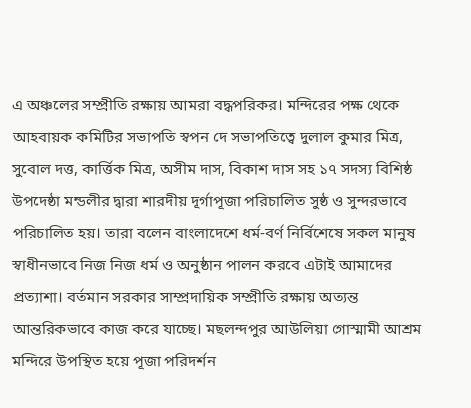এ অঞ্চলের সম্প্রীতি রক্ষায় আমরা বদ্ধপরিকর। মন্দিরের পক্ষ থেকে আহবায়ক কমিটির সভাপতি স্বপন দে সভাপতিত্বে দুলাল কুমার মিত্র, সুবোল দত্ত, কার্ত্তিক মিত্র, অসীম দাস, বিকাশ দাস সহ ১৭ সদস্য বিশিষ্ঠ উপদেষ্ঠা মন্ডলীর দ্বারা শারদীয় দূর্গাপূজা পরিচালিত সুষ্ঠ ও সুন্দরভাবে পরিচালিত হয়। তারা বলেন বাংলাদেশে ধর্ম-বর্ণ নির্বিশেষে সকল মানুষ স্বাধীনভাবে নিজ নিজ ধর্ম ও অনুষ্ঠান পালন করবে এটাই আমাদের প্রত্যাশা। বর্তমান সরকার সাম্প্রদায়িক সম্প্রীতি রক্ষায় অত্যন্ত আন্তরিকভাবে কাজ করে যাচ্ছে। মছলন্দপুর আউলিয়া গোস্মামী আশ্রম মন্দিরে উপস্থিত হয়ে পূজা পরিদর্শন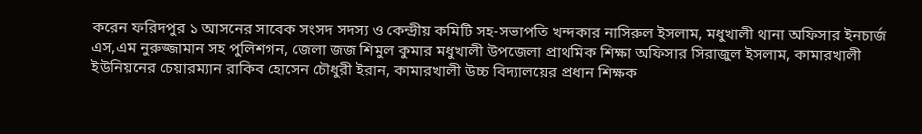করেন ফরিদপুর ১ আসনের সাবেক সংসদ সদস্য ও কেন্দ্রীয় কমিটি সহ-সভাপতি খন্দকার নাসিরুল ইসলাম, মধুখালী থানা অফিসার ইনচার্জ এস,এম নুরুজ্জামান সহ পুলিশগন, জেলা জজ শিমুল কুমার মধুখালী উপজেলা প্রাথমিক শিক্ষা অফিসার সিরাজুল ইসলাম, কামারখালী ইউনিয়নের চেয়ারম্যান রাকিব হোসেন চৌধুরী ইরান, কামারখালী উচ্চ বিদ্যালয়ের প্রধান শিক্ষক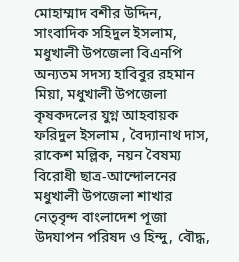মোহাম্মাদ বশীর উদ্দিন, সাংবাদিক সহিদুল ইসলাম, মধুখালী উপজেলা বিএনপি অন্যতম সদস্য হাবিবুর রহমান মিয়া, মধুখালী উপজেলা কৃষকদলের যুগ্ন আহবায়ক ফরিদুল ইসলাম , বৈদ্যানাথ দাস, রাকেশ মল্লিক, নয়ন বৈষম্য বিরোধী ছাত্র-আন্দোলনের মধুখালী উপজেলা শাখার নেতৃবৃন্দ বাংলাদেশ পূজা উদযাপন পরিষদ ও হিন্দু, বৌদ্ধ,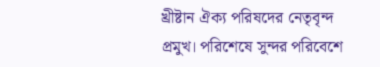খ্রীষ্টান ঐক্য পরিষদের নেতৃবৃন্দ প্রমুখ। পরিশেষে সুন্দর পরিবেশে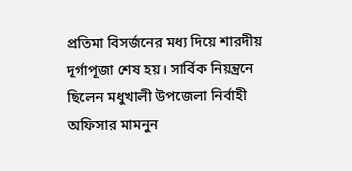প্রতিমা বিসর্জনের মধ্য দিয়ে শারদীয় দূর্গাপূজা শেষ হয়। সার্বিক নিয়ন্ত্রনে ছিলেন মধুখালী উপজেলা নির্বাহী অফিসার মামনুন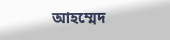আহম্মেদ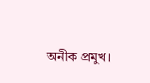অনীক প্রমুখ।